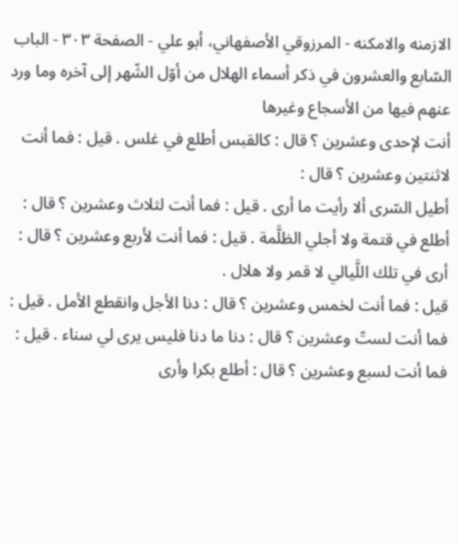الازمنه والامكنه - المرزوقي الأصفهاني، أبو علي - الصفحة ٣٠٣ - الباب السّابع والعشرون في ذكر أسماء الهلال من أوّل الشّهر إلى آخره وما ورد عنهم فيها من الأسجاع وغيرها
أنت لإحدى وعشرين ؟ قال : كالقبس أطلع في غلس . قيل : فما أنت لاثنتين وعشرين ؟ قال :
أطيل السّرى ألا رأيت ما أرى . قيل : فما أنت لثلاث وعشرين ؟ قال : أطلع في قتمة ولا أجلي الظلَّمة . قيل : فما أنت لأربع وعشرين ؟ قال : أرى في تلك اللَّيالي لا قمر ولا هلال .
قيل : فما أنت لخمس وعشرين ؟ قال : دنا الأجل وانقطع الأمل . قيل : فما أنت لستّ وعشرين ؟ قال : دنا ما دنا فليس يرى لي سناء . قيل : فما أنت لسبع وعشرين ؟ قال : أطلع بكرا وأرى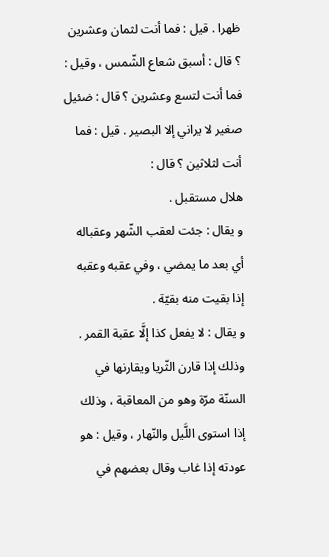ظهرا . قيل : فما أنت لثمان وعشرين ؟ قال : أسبق شعاع الشّمس ، وقيل : فما أنت لتسع وعشرين ؟ قال : ضئيل صغير لا يراني إلا البصير . قيل : فما أنت لثلاثين ؟ قال :
هلال مستقبل .
و يقال : جئت لعقب الشّهر وعقباله أي بعد ما يمضي ، وفي عقبه وعقبه إذا بقيت منه بقيّة .
و يقال : لا يفعل كذا إلَّا عقبة القمر . وذلك إذا قارن الثّريا ويقارنها في السنّة مرّة وهو من المعاقبة ، وذلك إذا استوى اللَّيل والنّهار ، وقيل : هو عودته إذا غاب وقال بعضهم في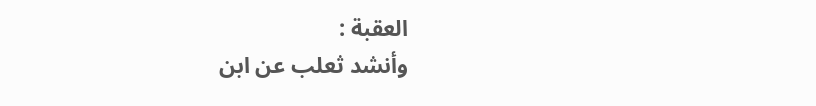العقبة :
وأنشد ثعلب عن ابن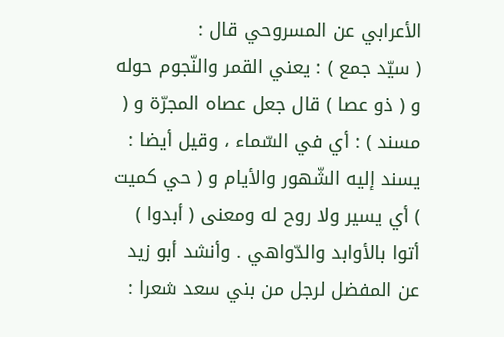الأعرابي عن المسروحي قال :
( سيّد جمع ) : يعني القمر والنّجوم حوله و ( ذو عصا ) قال جعل عصاه المجرّة و ( مسند ) : أي في السّماء ، وقيل أيضا : يسند إليه الشّهور والأيام و ( حي كميت ) أي يسير ولا روح له ومعنى ( أبدوا ) أتوا بالأوابد والدّواهي . وأنشد أبو زيد عن المفضل لرجل من بني سعد شعرا :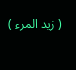( زيد المرء )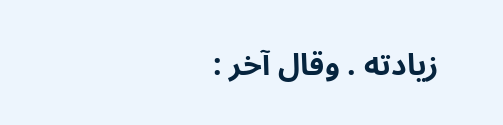زيادته . وقال آخر :